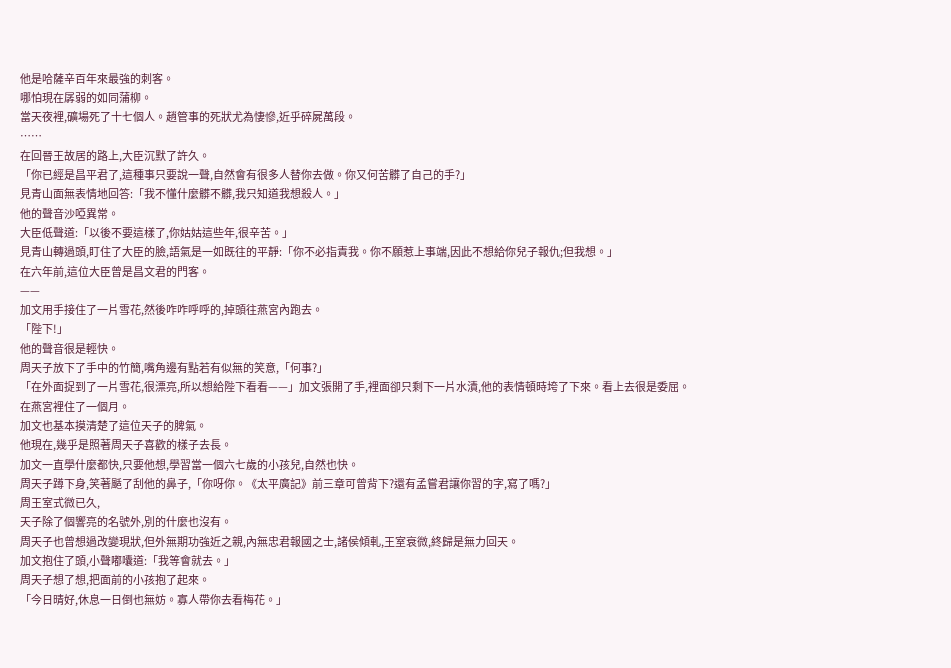他是哈薩辛百年來最強的刺客。
哪怕現在孱弱的如同蒲柳。
當天夜裡,礦場死了十七個人。趙管事的死狀尤為悽慘,近乎碎屍萬段。
……
在回晉王故居的路上,大臣沉默了許久。
「你已經是昌平君了,這種事只要說一聲,自然會有很多人替你去做。你又何苦髒了自己的手?」
見青山面無表情地回答:「我不懂什麼髒不髒,我只知道我想殺人。」
他的聲音沙啞異常。
大臣低聲道:「以後不要這樣了,你姑姑這些年,很辛苦。」
見青山轉過頭,盯住了大臣的臉,語氣是一如既往的平靜:「你不必指責我。你不願惹上事端,因此不想給你兒子報仇;但我想。」
在六年前,這位大臣曾是昌文君的門客。
——
加文用手接住了一片雪花,然後咋咋呼呼的,掉頭往燕宮內跑去。
「陛下!」
他的聲音很是輕快。
周天子放下了手中的竹簡,嘴角邊有點若有似無的笑意,「何事?」
「在外面捉到了一片雪花,很漂亮,所以想給陛下看看——」加文張開了手,裡面卻只剩下一片水漬,他的表情頓時垮了下來。看上去很是委屈。
在燕宮裡住了一個月。
加文也基本摸清楚了這位天子的脾氣。
他現在,幾乎是照著周天子喜歡的樣子去長。
加文一直學什麼都快,只要他想,學習當一個六七歲的小孩兒,自然也快。
周天子蹲下身,笑著颳了刮他的鼻子,「你呀你。《太平廣記》前三章可曾背下?還有孟嘗君讓你習的字,寫了嗎?」
周王室式微已久,
天子除了個響亮的名號外,別的什麼也沒有。
周天子也曾想過改變現狀,但外無期功強近之親,內無忠君報國之士,諸侯傾軋,王室衰微,終歸是無力回天。
加文抱住了頭,小聲嘟囔道:「我等會就去。」
周天子想了想,把面前的小孩抱了起來。
「今日晴好,休息一日倒也無妨。寡人帶你去看梅花。」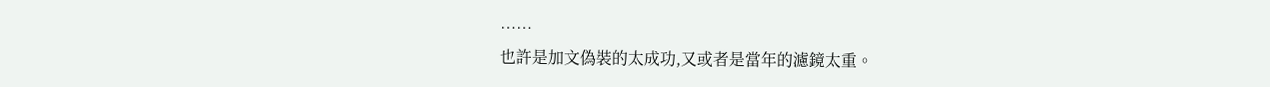……
也許是加文偽裝的太成功,又或者是當年的濾鏡太重。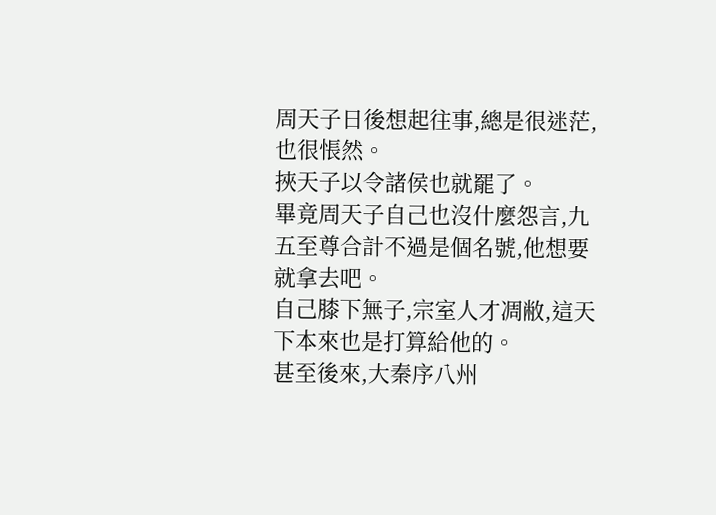周天子日後想起往事,總是很迷茫,也很悵然。
挾天子以令諸侯也就罷了。
畢竟周天子自己也沒什麼怨言,九五至尊合計不過是個名號,他想要就拿去吧。
自己膝下無子,宗室人才凋敝,這天下本來也是打算給他的。
甚至後來,大秦序八州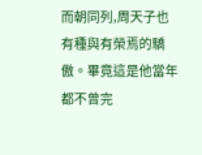而朝同列,周天子也有種與有榮焉的驕傲。畢竟這是他當年都不曾完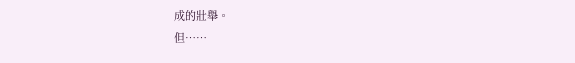成的壯舉。
但……